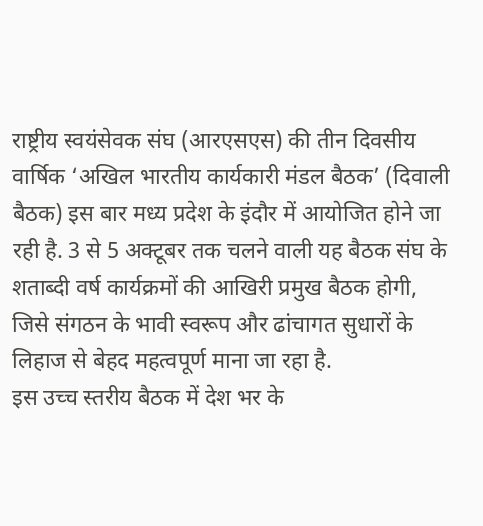राष्ट्रीय स्वयंसेवक संघ (आरएसएस) की तीन दिवसीय वार्षिक ‘अखिल भारतीय कार्यकारी मंडल बैठक’ (दिवाली बैठक) इस बार मध्य प्रदेश के इंदौर में आयोजित होने जा रही है. 3 से 5 अक्टूबर तक चलने वाली यह बैठक संघ के शताब्दी वर्ष कार्यक्रमों की आखिरी प्रमुख बैठक होगी, जिसे संगठन के भावी स्वरूप और ढांचागत सुधारों के लिहाज से बेहद महत्वपूर्ण माना जा रहा है.
इस उच्च स्तरीय बैठक में देश भर के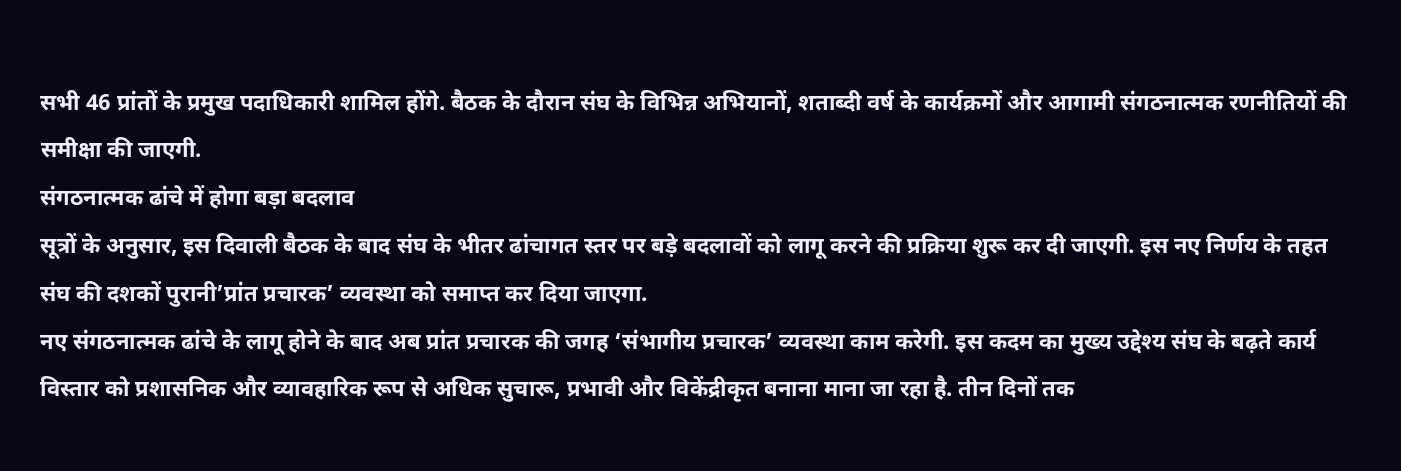सभी 46 प्रांतों के प्रमुख पदाधिकारी शामिल होंगे. बैठक के दौरान संघ के विभिन्न अभियानों, शताब्दी वर्ष के कार्यक्रमों और आगामी संगठनात्मक रणनीतियों की समीक्षा की जाएगी.
संगठनात्मक ढांचे में होगा बड़ा बदलाव
सूत्रों के अनुसार, इस दिवाली बैठक के बाद संघ के भीतर ढांचागत स्तर पर बड़े बदलावों को लागू करने की प्रक्रिया शुरू कर दी जाएगी. इस नए निर्णय के तहत संघ की दशकों पुरानी’प्रांत प्रचारक’ व्यवस्था को समाप्त कर दिया जाएगा.
नए संगठनात्मक ढांचे के लागू होने के बाद अब प्रांत प्रचारक की जगह ‘संभागीय प्रचारक’ व्यवस्था काम करेगी. इस कदम का मुख्य उद्देश्य संघ के बढ़ते कार्य विस्तार को प्रशासनिक और व्यावहारिक रूप से अधिक सुचारू, प्रभावी और विकेंद्रीकृत बनाना माना जा रहा है. तीन दिनों तक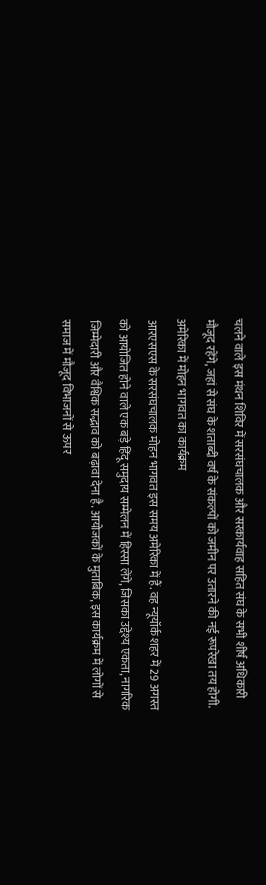चलने वाले इस मंथन शिविर में सरसंघचालक और सरकार्यवाह सहित संघ के सभी शीर्ष अधिकारी मौजूद रहेंगे, जहां से संघ के शताब्दी वर्ष के संकल्पों को जमीन पर उतारने की नई रूपरेखा तय होगी.
अमेरिका में मोहन भागवत का कार्यक्रम
आरएसएस के सरसंघचालक मोहन भागवत इस समय अमेरिका में हैं. वह न्यूयॉर्क शहर में 29 अगस्त को आयोजित होने वाले एक बड़े हिंदू समुदाय सम्मेलन में हिस्सा लेंगे, जिसका उद्देश्य एकता, नागरिक जिम्मेदारी और वैश्विक सद्भाव को बढ़ावा देना है. आयोजकों के मुताबिक, इस कार्यक्रम में लोगों से समाज में मौजूद विभाजनों से ऊपर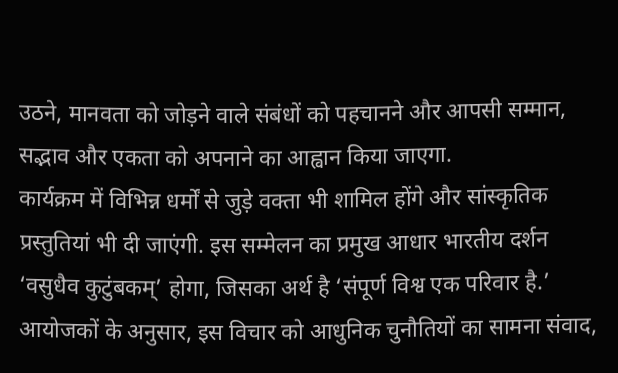उठने, मानवता को जोड़ने वाले संबंधों को पहचानने और आपसी सम्मान, सद्भाव और एकता को अपनाने का आह्वान किया जाएगा.
कार्यक्रम में विभिन्न धर्मों से जुड़े वक्ता भी शामिल होंगे और सांस्कृतिक प्रस्तुतियां भी दी जाएंगी. इस सम्मेलन का प्रमुख आधार भारतीय दर्शन ‘वसुधैव कुटुंबकम्’ होगा, जिसका अर्थ है ‘संपूर्ण विश्व एक परिवार है.’ आयोजकों के अनुसार, इस विचार को आधुनिक चुनौतियों का सामना संवाद,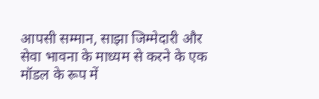आपसी सम्मान, साझा जिम्मेदारी और सेवा भावना के माध्यम से करने के एक मॉडल के रूप में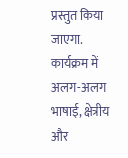प्रस्तुत किया जाएगा. कार्यक्रम में अलग-अलग भाषाई, क्षेत्रीय और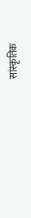सांस्कृतिक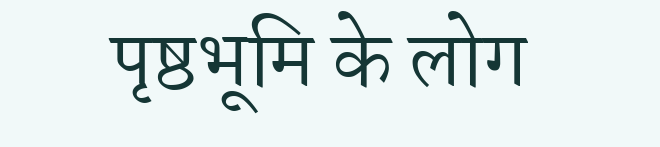पृष्ठभूमि के लोग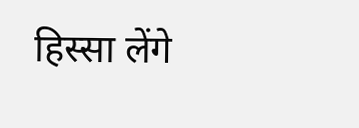हिस्सा लेंगे